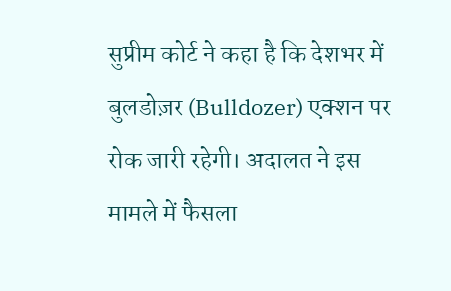सुप्रीम कोर्ट ने कहा है कि देशभर में बुलडोज़र (Bulldozer) एक्शन पर रोक जारी रहेगी। अदालत ने इस मामले में फैसला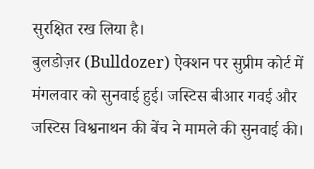सुरक्षित रख लिया है।
बुलडोज़र (Bulldozer) ऐक्शन पर सुप्रीम कोर्ट में मंगलवार को सुनवाई हुई। जस्टिस बीआर गवई और जस्टिस विश्वनाथन की बेंच ने मामले की सुनवाई की।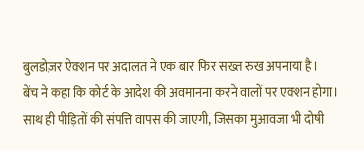बुलडोज़र ऐक्शन पर अदालत ने एक बार फिर सख्त रुख अपनाया है।
बेंच ने कहा कि कोर्ट के आदेश की अवमानना करने वालों पर एक्शन होगा। साथ ही पीड़ितों की संपत्ति वापस की जाएगी, जिसका मुआवजा भी दोषी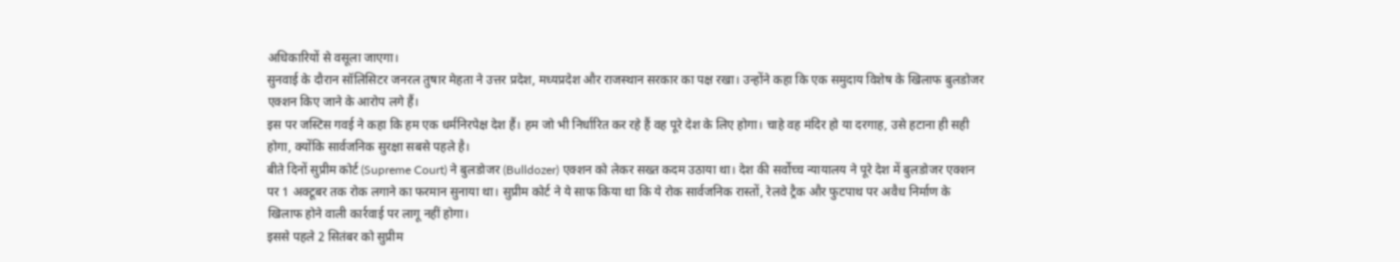अधिकारियों से वसूला जाएगा।
सुनवाई के दौरान सॉलिसिटर जनरल तुषार मेहता ने उत्तर प्रदेश, मध्यप्रदेश और राजस्थान सरकार का पक्ष रखा। उन्होंने कहा कि एक समुदाय विशेष के खिलाफ बुलडोजर एक्शन किए जाने के आरोप लगे हैं।
इस पर जस्टिस गवई ने कहा कि हम एक धर्मनिरपेक्ष देश हैं। हम जो भी निर्धारित कर रहे हैं वह पूरे देश के लिए होगा। चाहे वह मंदिर हो या दरगाह, उसे हटाना ही सही होगा, क्योंकि सार्वजनिक सुरक्षा सबसे पहले है।
बीते दिनों सुप्रीम कोर्ट (Supreme Court) ने बुलडोजर (Bulldozer) एक्शन को लेकर सख्त कदम उठाया था। देश की सर्वोच्च न्यायालय ने पूरे देश में बुलडोजर एक्शन पर 1 अक्टूबर तक रोक लगाने का फरमान सुनाया था। सुप्रीम कोर्ट ने ये साफ किया था कि ये रोक सार्वजनिक रास्तों, रेलवे ट्रैक और फुटपाथ पर अवैध निर्माण के खिलाफ होने वाली कार्रवाई पर लागू नहीं होगा।
इससे पहले 2 सितंबर को सुप्रीम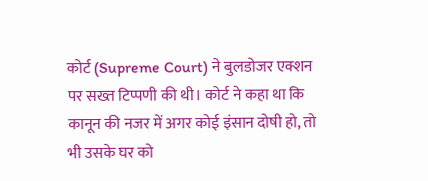कोर्ट (Supreme Court) ने बुलडोजर एक्शन पर सख्त टिप्पणी की थी। कोर्ट ने कहा था कि कानून की नजर में अगर कोई इंसान दोषी हो, तो भी उसके घर को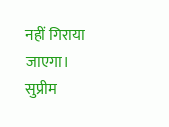नहीं गिराया जाएगा।
सुप्रीम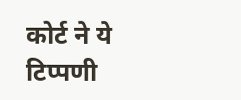कोर्ट ने ये टिप्पणी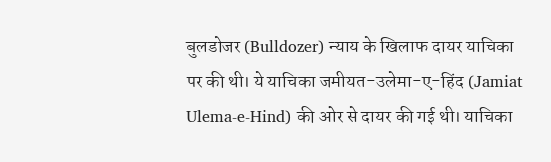बुलडोजर (Bulldozer) न्याय के खिलाफ दायर याचिका पर की थी। ये याचिका जमीयत-उलेमा-ए-हिंद (Jamiat Ulema-e-Hind) की ओर से दायर की गई थी। याचिका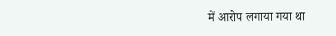में आरोप लगाया गया था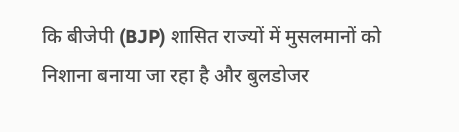कि बीजेपी (BJP) शासित राज्यों में मुसलमानों को निशाना बनाया जा रहा है और बुलडोजर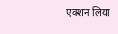एक्शन लिया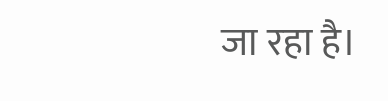जा रहा है।